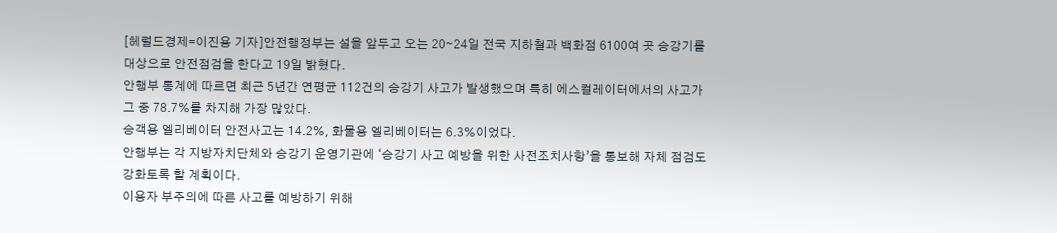[헤럴드경제=이진용 기자]안전행정부는 설을 앞두고 오는 20∼24일 전국 지하철과 백화점 6100여 곳 승강기를 대상으로 안전점검을 한다고 19일 밝혔다.
안행부 통계에 따르면 최근 5년간 연평균 112건의 승강기 사고가 발생했으며 특히 에스컬레이터에서의 사고가 그 중 78.7%를 차지해 가장 많았다.
승객용 엘리베이터 안전사고는 14.2%, 화물용 엘리베이터는 6.3%이었다.
안행부는 각 지방자치단체와 승강기 운영기관에 ‘승강기 사고 예방을 위한 사전조치사항’을 통보해 자체 점검도 강화토록 할 계획이다.
이용자 부주의에 따른 사고를 예방하기 위해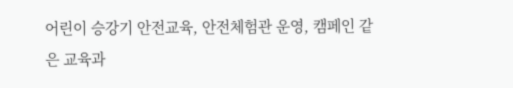어린이 승강기 안전교육, 안전체험관 운영, 캠페인 같은 교육과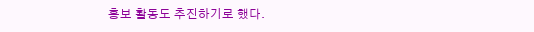홍보 활동도 추진하기로 했다.